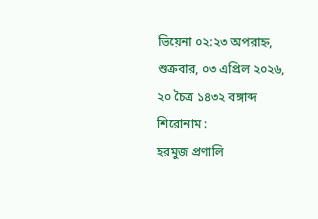ভিয়েনা ০২:২৩ অপরাহ্ন, শুক্রবার, ০৩ এপ্রিল ২০২৬, ২০ চৈত্র ১৪৩২ বঙ্গাব্দ
শিরোনাম :
হরমুজ প্রণালি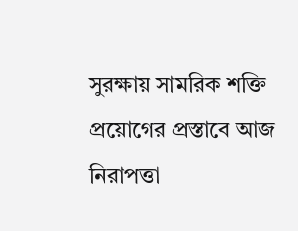সুরক্ষায় সামরিক শক্তি প্রয়োগের প্রস্তাবে আজ নিরাপত্তা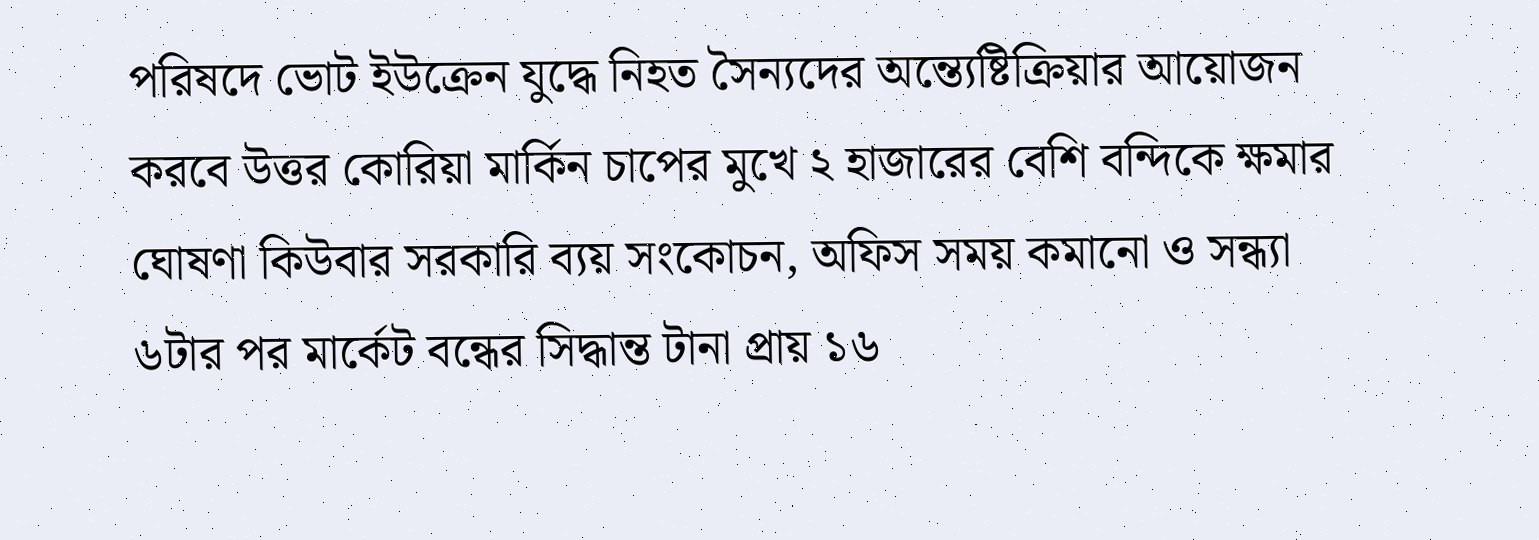পরিষদে ভোট ইউক্রেন যুদ্ধে নিহত সৈন্যদের অন্ত্যেষ্টিক্রিয়ার আয়োজন করবে উত্তর কোরিয়া মার্কিন চাপের মুখে ২ হাজারের বেশি বন্দিকে ক্ষমার ঘোষণা কিউবার সরকারি ব্যয় সংকোচন, অফিস সময় কমানো ও সন্ধ্যা ৬টার পর মার্কেট বন্ধের সিদ্ধান্ত টানা প্রায় ১৬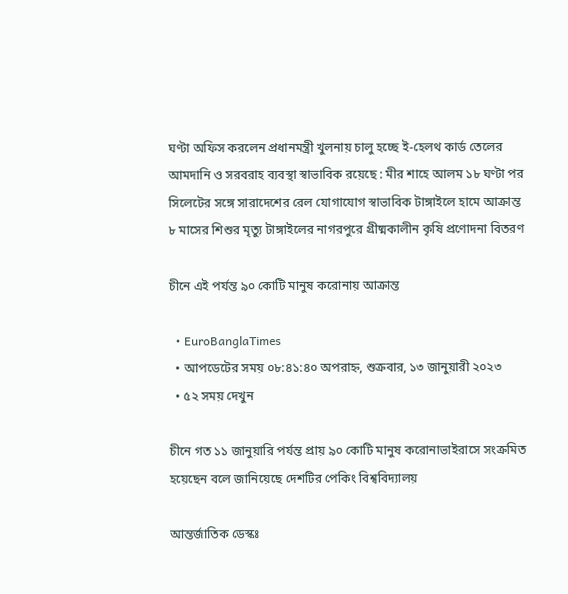ঘণ্টা অফিস করলেন প্রধানমন্ত্রী খুলনায় চালু হচ্ছে ই-হেলথ কার্ড তেলের আমদানি ও সরবরাহ ব্যবস্থা স্বাভাবিক রয়েছে : মীর শাহে আলম ১৮ ঘণ্টা পর সিলেটের সঙ্গে সারাদেশের রেল যোগাযোগ স্বাভাবিক টাঙ্গাইলে হামে আক্রান্ত ৮ মাসের শিশুর মৃত্যু টাঙ্গাইলের নাগরপুরে গ্রীষ্মকালীন কৃষি প্রণোদনা বিতরণ

চীনে এই পর্যন্ত ৯০ কোটি মানুষ করোনায় আক্রান্ত

  • EuroBanglaTimes
  • আপডেটের সময় ০৮:৪১:৪০ অপরাহ্ন, শুক্রবার, ১৩ জানুয়ারী ২০২৩
  • ৫২ সময় দেখুন

চীনে গত ১১ জানুয়ারি পর্যন্ত প্রায় ৯০ কোটি মানুষ করোনাভাইরাসে সংক্রমিত হয়েছেন বলে জানিয়েছে দেশটির পেকিং বিশ্ববিদ্যালয়

আন্তর্জাতিক ডেস্কঃ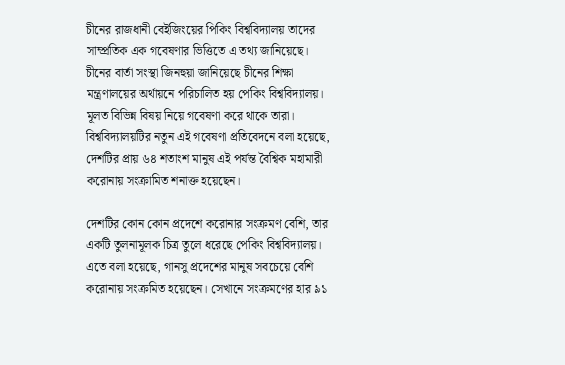চীনের রাজধানী বেইজিংয়ের পিকিং বিশ্ববিদ্যালয় তাদের সাম্প্রতিক এক গবেষণার ভিত্তিতে এ তথ্য জানিয়েছে। চীনের বার্তা সংস্থা জিনহুয়া জানিয়েছে চীনের শিক্ষা মন্ত্রণালয়ের অর্থায়নে পরিচালিত হয় পেকিং বিশ্ববিদ্যালয়। মূলত বিভিন্ন বিষয় নিয়ে গবেষণা করে থাকে তারা। বিশ্ববিদ্যালয়টির নতুন এই গবেষণা প্রতিবেদনে বলা হয়েছে, দেশটির প্রায় ৬৪ শতাংশ মানুষ এই পর্যন্ত বৈশ্বিক মহামারী করোনায় সংক্রামিত শনাক্ত হয়েছেন।

দেশটির কোন কোন প্রদেশে করোনার সংক্রমণ বেশি, তার একটি তুলনামূলক চিত্র তুলে ধরেছে পেকিং বিশ্ববিদ্যালয়। এতে বলা হয়েছে, গানসু প্রদেশের মানুষ সবচেয়ে বেশি করোনায় সংক্রমিত হয়েছেন। সেখানে সংক্রমণের হার ৯১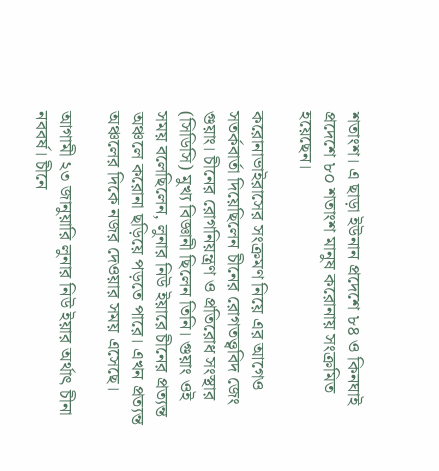শতাংশ। এ ছাড়া ইউনান প্রদেশে ৮৪ ও কিনঘাই প্রদেশে ৮০ শতাংশ মানুষ করোনায় সংক্রমিত হয়েছেন।

করোনাভাইরাসের সংক্রমণ নিয়ে এর আগেও সতর্কবার্তা দিয়েছিলেন চীনের রোগতত্ত্ববিদ জেং গুয়াং। চীনের রোগনিয়ন্ত্রণ ও প্রতিরোধ সংস্থার (সিডিসি) মুখ্য বিজ্ঞানী ছিলেন তিনি। গুয়াং ওই সময় বলেছিলেন, লুনার নিউ ইয়ারে চীনের প্রত্যন্ত অঞ্চলে করোনা ছড়িয়ে পড়তে পারে। এখন প্রত্যন্ত অঞ্চলের দিকে নজর দেওয়ার সময় এসেছে।

আগামী ২৩ জানুয়ারি লুনার নিউ ইয়ার অর্থাৎ চীনা নববর্ষ। চীনে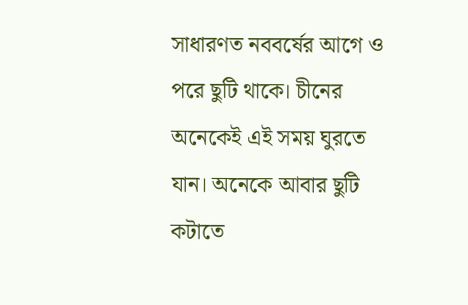সাধারণত নববর্ষের আগে ও পরে ছুটি থাকে। চীনের অনেকেই এই সময় ঘুরতে যান। অনেকে আবার ছুটি কটাতে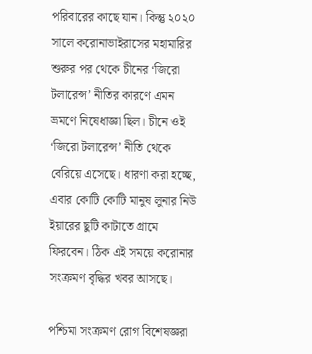পরিবারের কাছে যান। কিন্তু ২০২০ সালে করোনাভাইরাসের মহামারির শুরুর পর থেকে চীনের ‘জিরো টলারেন্স’ নীতির কারণে এমন ভ্রমণে নিষেধাজ্ঞা ছিল। চীনে ওই ‘জিরো টলারেন্স’ নীতি থেকে বেরিয়ে এসেছে। ধারণা করা হচ্ছে, এবার কোটি কোটি মানুষ লুনার নিউ ইয়ারের ছুটি কাটাতে গ্রামে ফিরবেন। ঠিক এই সময়ে করোনার সংক্রমণ বৃদ্ধির খবর আসছে।

পশ্চিমা সংক্রমণ রোগ বিশেষজ্ঞরা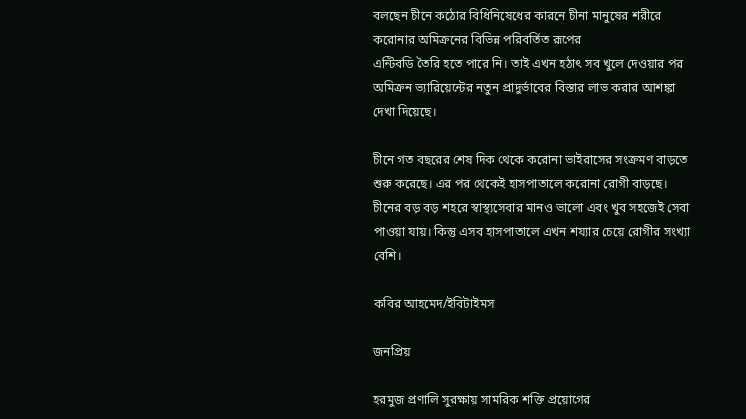বলছেন চীনে কঠোর বিধিনিষেধের কারনে চীনা মানুষের শরীরে করোনার অমিক্রনের বিভিন্ন পরিবর্তিত রূপের
এন্টিবডি তৈরি হতে পারে নি। তাই এখন হঠাৎ সব খুলে দেওয়ার পর অমিক্রন ভ্যারিয়েন্টের নতুন প্রাদুর্ভাবের বিস্তার লাভ করার আশঙ্কা দেখা দিয়েছে।

চীনে গত বছরের শেষ দিক থেকে করোনা ভাইরাসের সংক্রমণ বাড়তে শুরু করেছে। এর পর থেকেই হাসপাতালে করোনা রোগী বাড়ছে। চীনের বড় বড় শহরে স্বাস্থ্যসেবার মানও ভালো এবং খুব সহজেই সেবা পাওয়া যায়। কিন্তু এসব হাসপাতালে এখন শয্যার চেয়ে রোগীর সংখ্যা বেশি।

কবির আহমেদ/ইবিটাইমস

জনপ্রিয়

হরমুজ প্রণালি সুরক্ষায় সামরিক শক্তি প্রয়োগের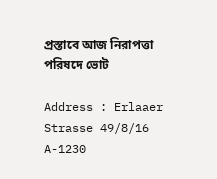প্রস্তাবে আজ নিরাপত্তা পরিষদে ভোট

Address : Erlaaer Strasse 49/8/16 A-1230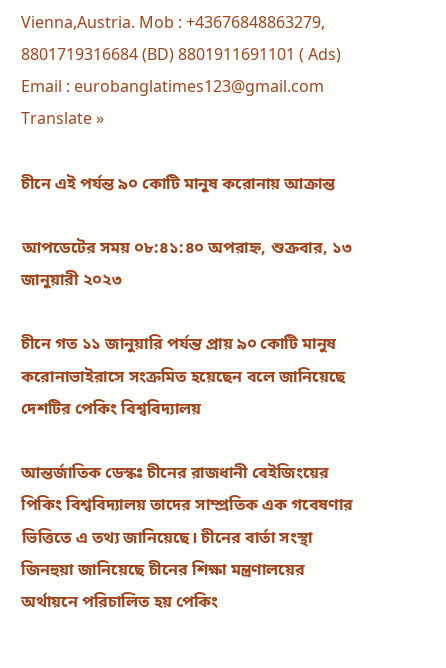Vienna,Austria. Mob : +43676848863279, 8801719316684 (BD) 8801911691101 ( Ads) Email : eurobanglatimes123@gmail.com
Translate »

চীনে এই পর্যন্ত ৯০ কোটি মানুষ করোনায় আক্রান্ত

আপডেটের সময় ০৮:৪১:৪০ অপরাহ্ন, শুক্রবার, ১৩ জানুয়ারী ২০২৩

চীনে গত ১১ জানুয়ারি পর্যন্ত প্রায় ৯০ কোটি মানুষ করোনাভাইরাসে সংক্রমিত হয়েছেন বলে জানিয়েছে দেশটির পেকিং বিশ্ববিদ্যালয়

আন্তর্জাতিক ডেস্কঃ চীনের রাজধানী বেইজিংয়ের পিকিং বিশ্ববিদ্যালয় তাদের সাম্প্রতিক এক গবেষণার ভিত্তিতে এ তথ্য জানিয়েছে। চীনের বার্তা সংস্থা জিনহুয়া জানিয়েছে চীনের শিক্ষা মন্ত্রণালয়ের অর্থায়নে পরিচালিত হয় পেকিং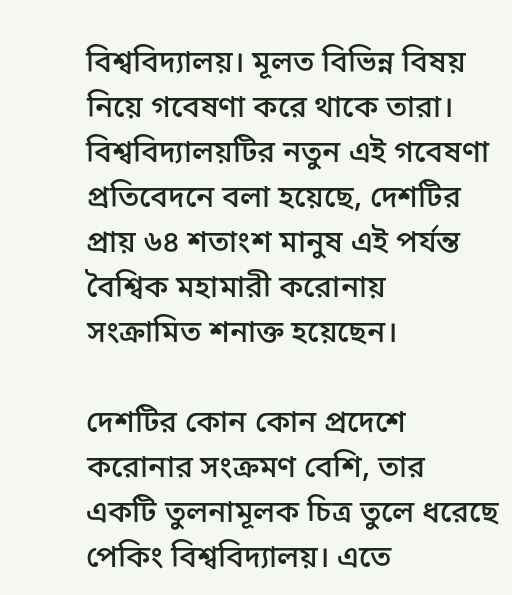বিশ্ববিদ্যালয়। মূলত বিভিন্ন বিষয় নিয়ে গবেষণা করে থাকে তারা। বিশ্ববিদ্যালয়টির নতুন এই গবেষণা প্রতিবেদনে বলা হয়েছে, দেশটির প্রায় ৬৪ শতাংশ মানুষ এই পর্যন্ত বৈশ্বিক মহামারী করোনায় সংক্রামিত শনাক্ত হয়েছেন।

দেশটির কোন কোন প্রদেশে করোনার সংক্রমণ বেশি, তার একটি তুলনামূলক চিত্র তুলে ধরেছে পেকিং বিশ্ববিদ্যালয়। এতে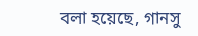বলা হয়েছে, গানসু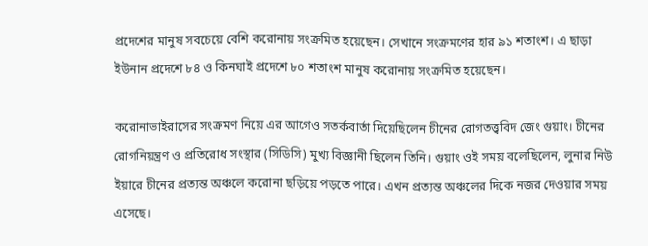প্রদেশের মানুষ সবচেয়ে বেশি করোনায় সংক্রমিত হয়েছেন। সেখানে সংক্রমণের হার ৯১ শতাংশ। এ ছাড়া ইউনান প্রদেশে ৮৪ ও কিনঘাই প্রদেশে ৮০ শতাংশ মানুষ করোনায় সংক্রমিত হয়েছেন।

করোনাভাইরাসের সংক্রমণ নিয়ে এর আগেও সতর্কবার্তা দিয়েছিলেন চীনের রোগতত্ত্ববিদ জেং গুয়াং। চীনের রোগনিয়ন্ত্রণ ও প্রতিরোধ সংস্থার (সিডিসি) মুখ্য বিজ্ঞানী ছিলেন তিনি। গুয়াং ওই সময় বলেছিলেন, লুনার নিউ ইয়ারে চীনের প্রত্যন্ত অঞ্চলে করোনা ছড়িয়ে পড়তে পারে। এখন প্রত্যন্ত অঞ্চলের দিকে নজর দেওয়ার সময় এসেছে।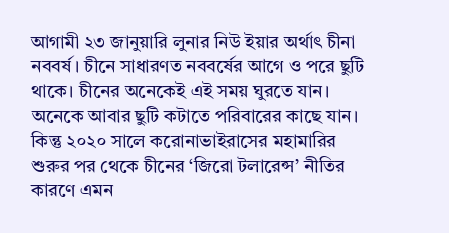আগামী ২৩ জানুয়ারি লুনার নিউ ইয়ার অর্থাৎ চীনা নববর্ষ। চীনে সাধারণত নববর্ষের আগে ও পরে ছুটি থাকে। চীনের অনেকেই এই সময় ঘুরতে যান। অনেকে আবার ছুটি কটাতে পরিবারের কাছে যান। কিন্তু ২০২০ সালে করোনাভাইরাসের মহামারির শুরুর পর থেকে চীনের ‘জিরো টলারেন্স’ নীতির কারণে এমন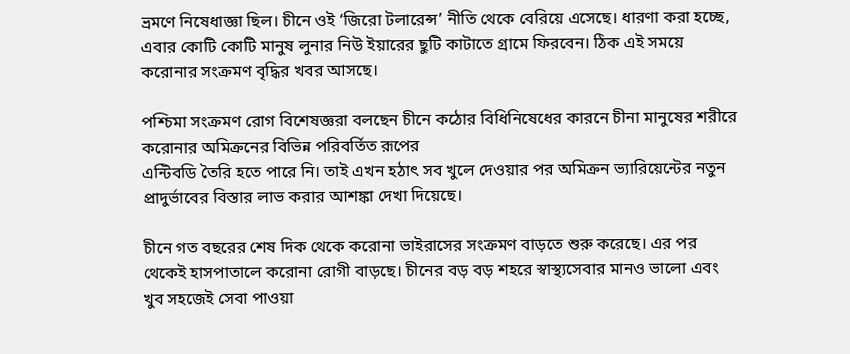ভ্রমণে নিষেধাজ্ঞা ছিল। চীনে ওই ‘জিরো টলারেন্স’ নীতি থেকে বেরিয়ে এসেছে। ধারণা করা হচ্ছে, এবার কোটি কোটি মানুষ লুনার নিউ ইয়ারের ছুটি কাটাতে গ্রামে ফিরবেন। ঠিক এই সময়ে করোনার সংক্রমণ বৃদ্ধির খবর আসছে।

পশ্চিমা সংক্রমণ রোগ বিশেষজ্ঞরা বলছেন চীনে কঠোর বিধিনিষেধের কারনে চীনা মানুষের শরীরে করোনার অমিক্রনের বিভিন্ন পরিবর্তিত রূপের
এন্টিবডি তৈরি হতে পারে নি। তাই এখন হঠাৎ সব খুলে দেওয়ার পর অমিক্রন ভ্যারিয়েন্টের নতুন প্রাদুর্ভাবের বিস্তার লাভ করার আশঙ্কা দেখা দিয়েছে।

চীনে গত বছরের শেষ দিক থেকে করোনা ভাইরাসের সংক্রমণ বাড়তে শুরু করেছে। এর পর থেকেই হাসপাতালে করোনা রোগী বাড়ছে। চীনের বড় বড় শহরে স্বাস্থ্যসেবার মানও ভালো এবং খুব সহজেই সেবা পাওয়া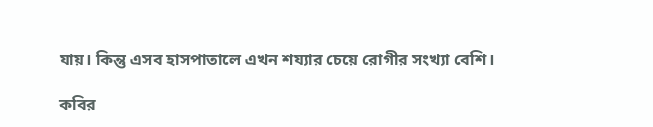যায়। কিন্তু এসব হাসপাতালে এখন শয্যার চেয়ে রোগীর সংখ্যা বেশি।

কবির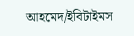আহমেদ/ইবিটাইমস